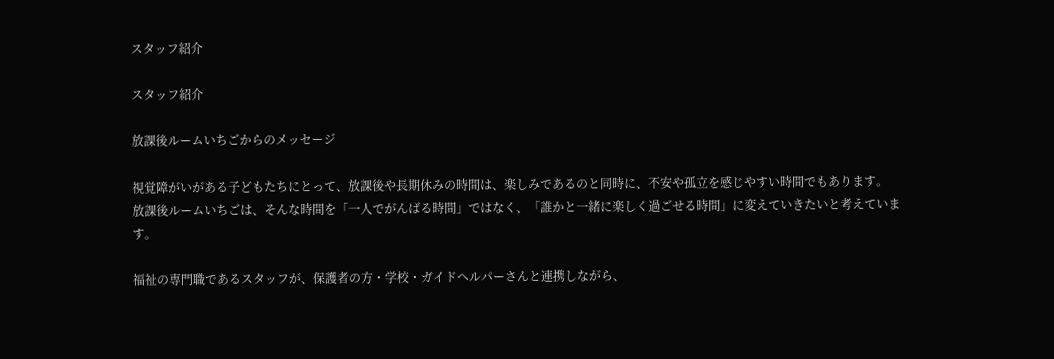スタッフ紹介

スタッフ紹介

放課後ルームいちごからのメッセージ

視覚障がいがある子どもたちにとって、放課後や長期休みの時間は、楽しみであるのと同時に、不安や孤立を感じやすい時間でもあります。
放課後ルームいちごは、そんな時間を「一人でがんばる時間」ではなく、「誰かと一緒に楽しく過ごせる時間」に変えていきたいと考えています。

福祉の専門職であるスタッフが、保護者の方・学校・ガイドヘルパーさんと連携しながら、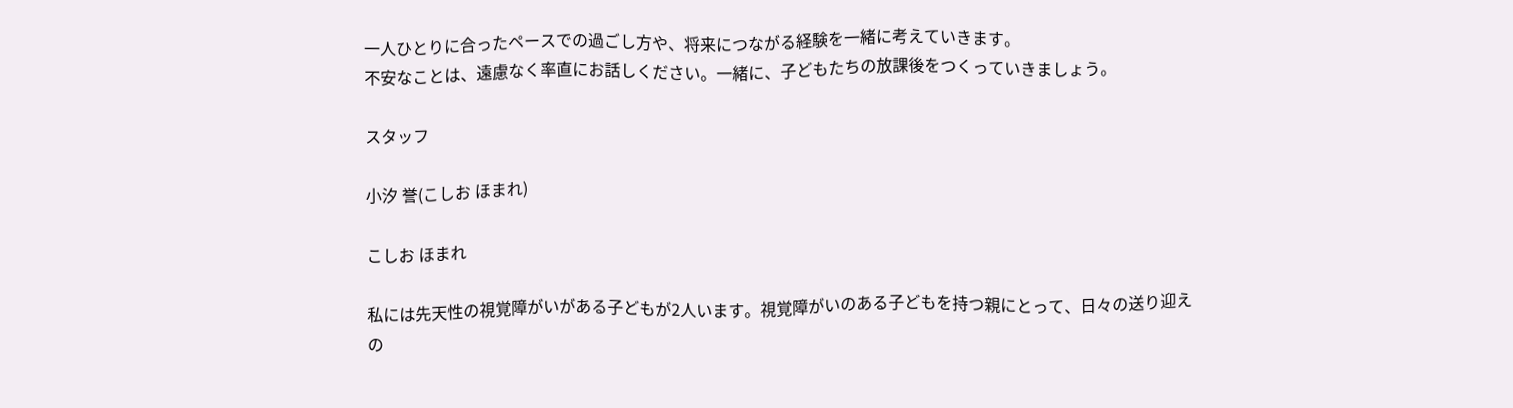一人ひとりに合ったペースでの過ごし方や、将来につながる経験を一緒に考えていきます。
不安なことは、遠慮なく率直にお話しください。一緒に、子どもたちの放課後をつくっていきましょう。

スタッフ

小汐 誉(こしお ほまれ)

こしお ほまれ

私には先天性の視覚障がいがある子どもが2人います。視覚障がいのある子どもを持つ親にとって、日々の送り迎えの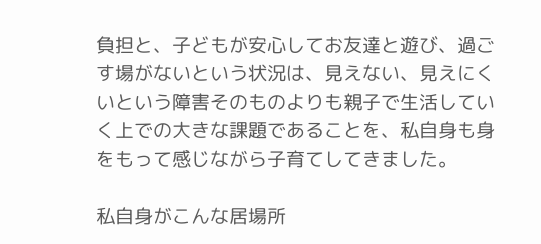負担と、子どもが安心してお友達と遊び、過ごす場がないという状況は、見えない、見えにくいという障害そのものよりも親子で生活していく上での大きな課題であることを、私自身も身をもって感じながら子育てしてきました。

私自身がこんな居場所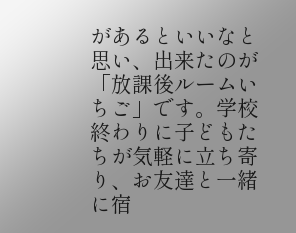があるといいなと思い、出来たのが「放課後ルームいちご」です。学校終わりに子どもたちが気軽に立ち寄り、お友達と一緒に宿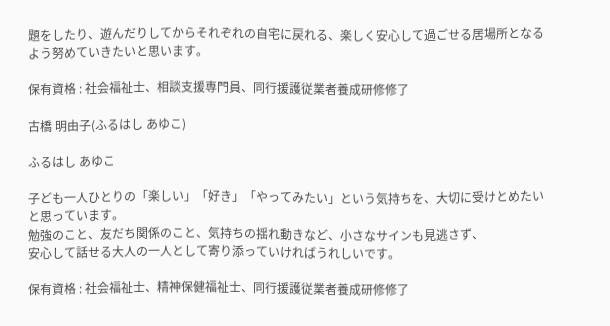題をしたり、遊んだりしてからそれぞれの自宅に戻れる、楽しく安心して過ごせる居場所となるよう努めていきたいと思います。

保有資格 : 社会福祉士、相談支援専門員、同行援護従業者養成研修修了

古橋 明由子(ふるはし あゆこ)

ふるはし あゆこ

子ども一人ひとりの「楽しい」「好き」「やってみたい」という気持ちを、大切に受けとめたいと思っています。
勉強のこと、友だち関係のこと、気持ちの揺れ動きなど、小さなサインも見逃さず、
安心して話せる大人の一人として寄り添っていければうれしいです。

保有資格 : 社会福祉士、精神保健福祉士、同行援護従業者養成研修修了